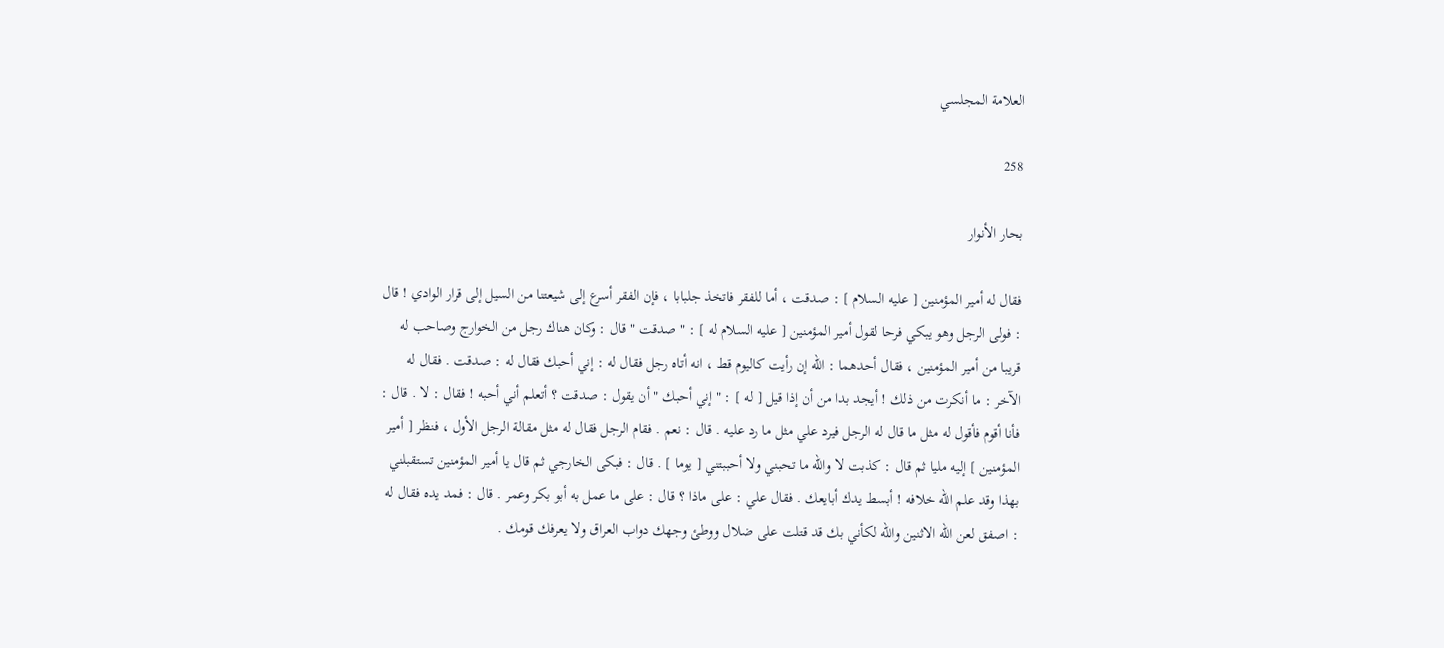العلامة المجلسي

258

بحار الأنوار

فقال له أمير المؤمنين [ عليه السلام ] : صدقت ، أما للفقر فاتخذ جلبابا ، فإن الفقر أسرع إلى شيعتنا من السيل إلى قرار الوادي ! قال : فولى الرجل وهو يبكي فرحا لقول أمير المؤمنين [ عليه السلام له ] : " صدقت " قال : وكان هناك رجل من الخوارج وصاحب له قريبا من أمير المؤمنين ، فقال أحدهما : الله إن رأيت كاليوم قط ، انه أتاه رجل فقال له : إني أحبك فقال له : صدقت . فقال له الآخر : ما أنكرت من ذلك ! أيجد بدا من أن إذا قيل [ له ] : " إني أحبك " أن يقول : صدقت ؟ أتعلم أني أحبه ! فقال : لا . قال : فأنا أقوم فأقول له مثل ما قال له الرجل فيرد علي مثل ما رد عليه . قال : نعم . فقام الرجل فقال له مثل مقالة الرجل الأول ، فنظر [ أمير المؤمنين ] إليه مليا ثم قال : كذبت لا والله ما تحبني ولا أحببتني [ يوما ] . قال : فبكى الخارجي ثم قال يا أمير المؤمنين تستقبلني بهذا وقد علم الله خلافه ! أبسط يدك أبايعك . فقال علي : على ماذا ؟ قال : على ما عمل به أبو بكر وعمر . قال : فمد يده فقال له : اصفق لعن الله الاثنين والله لكأني بك قد قتلت على ضلال ووطئ وجهك دواب العراق ولا يعرفك قومك .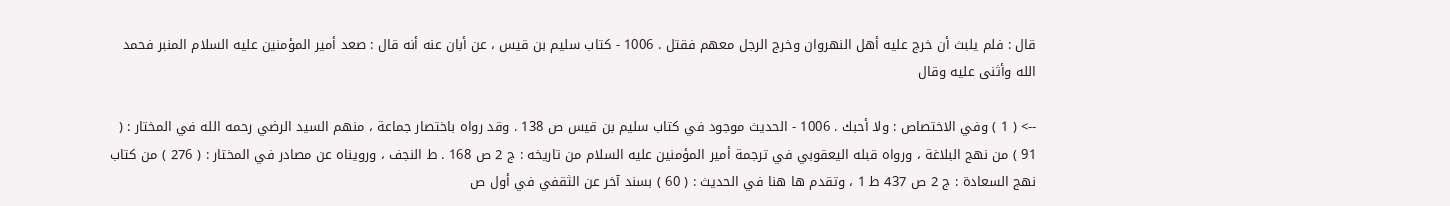قال : فلم يلبث أن خرج عليه أهل النهروان وخرج الرجل معهم فقتل . 1006 - كتاب سليم بن قيس ، عن أبان عنه أنه قال : صعد أمير المؤمنين عليه السلام المنبر فحمد الله وأثنى عليه وقال

--> ( 1 ) وفي الاختصاص : ولا أحبك . 1006 - الحديث موجود في كتاب سليم بن قيس ص 138 . وقد رواه باختصار جماعة ، منهم السيد الرضي رحمه الله في المختار : ( 91 ) من نهج البلاغة ، ورواه قبله اليعقوبي في ترجمة أمير المؤمنين عليه السلام من تاريخه : ج 2 ص 168 . ط النجف ، ورويناه عن مصادر في المختار : ( 276 ) من كتاب نهج السعادة : ج 2 ص 437 ط 1 ، وتقدم ها هنا في الحديث : ( 60 ) بسند آخر عن الثقفي في أول ص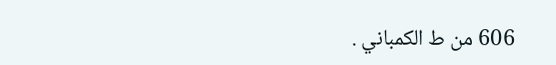606 من ط الكمباني .